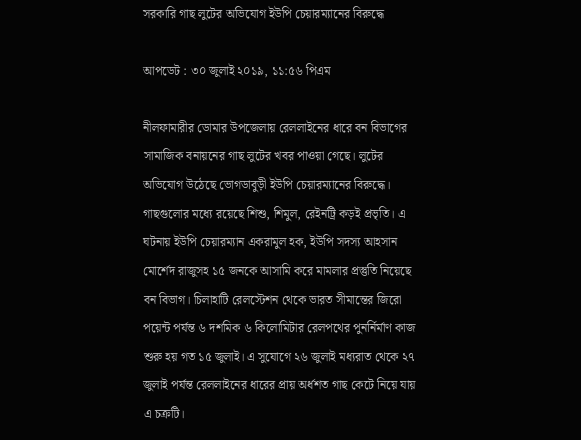সরকারি গাছ লুটের অভিযোগ ইউপি চেয়ারম্যানের বিরুদ্ধে

আপডেট : ৩০ জুলাই ২০১৯, ১১:৫৬ পিএম

নীলফামারীর ডোমার উপজেলায় রেললাইনের ধারে বন বিভাগের সামাজিক বনায়নের গাছ লুটের খবর পাওয়া গেছে। লুটের অভিযোগ উঠেছে ভোগডাবুড়ী ইউপি চেয়ারম্যানের বিরুদ্ধে। গাছগুলোর মধ্যে রয়েছে শিশু, শিমুল, রেইনট্রি কড়ই প্রভৃতি। এ ঘটনায় ইউপি চেয়ারম্যান একরামুল হক, ইউপি সদস্য আহসান মোর্শেদ রাজুসহ ১৫ জনকে আসামি করে মামলার প্রস্তুতি নিয়েছে বন বিভাগ। চিলাহাটি রেলস্টেশন থেকে ভারত সীমান্তের জিরো পয়েন্ট পর্যন্ত ৬ দশমিক ৬ কিলোমিটার রেলপথের পুনর্নির্মাণ কাজ শুরু হয় গত ১৫ জুলাই। এ সুযোগে ২৬ জুলাই মধ্যরাত থেকে ২৭ জুলাই পর্যন্ত রেললাইনের ধারের প্রায় অর্ধশত গাছ কেটে নিয়ে যায় এ চক্রটি।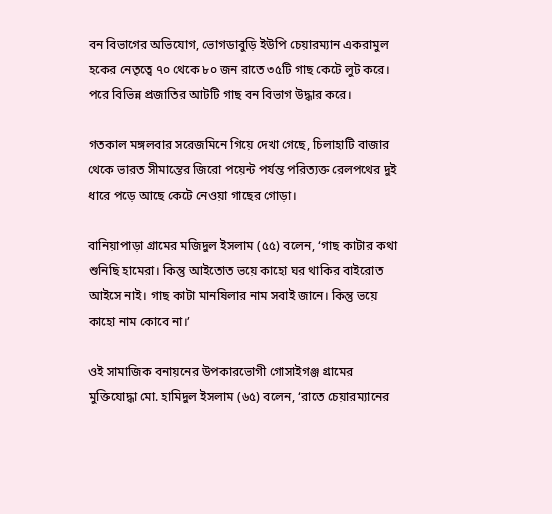বন বিভাগের অভিযোগ, ভোগডাবুড়ি ইউপি চেয়ারম্যান একরামুল হকের নেতৃত্বে ৭০ থেকে ৮০ জন রাতে ৩৫টি গাছ কেটে লুট করে। পরে বিভিন্ন প্রজাতির আটটি গাছ বন বিভাগ উদ্ধার করে।

গতকাল মঙ্গলবার সরেজমিনে গিয়ে দেখা গেছে, চিলাহাটি বাজার থেকে ভারত সীমান্তের জিরো পয়েন্ট পর্যন্ত পরিত্যক্ত রেলপথের দুই ধারে পড়ে আছে কেটে নেওয়া গাছের গোড়া।

বানিয়াপাড়া গ্রামের মজিদুল ইসলাম (৫৫) বলেন, ‘গাছ কাটার কথা শুনিছি হামেরা। কিন্তু আইতোত ভয়ে কাহো ঘর থাকির বাইরোত আইসে নাই। গাছ কাটা মানষিলার নাম সবাই জানে। কিন্তু ভয়ে কাহো নাম কোবে না।’

ওই সামাজিক বনায়নের উপকারভোগী গোসাইগঞ্জ গ্রামের মুক্তিযোদ্ধা মো. হামিদুল ইসলাম (৬৫) বলেন, ‘রাতে চেয়ারম্যানের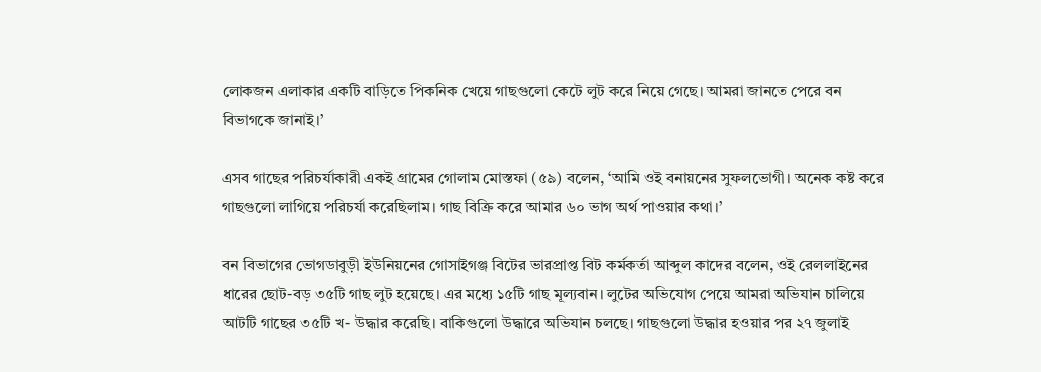লোকজন এলাকার একটি বাড়িতে পিকনিক খেয়ে গাছগুলো কেটে লুট করে নিয়ে গেছে। আমরা জানতে পেরে বন বিভাগকে জানাই।’

এসব গাছের পরিচর্যাকারী একই গ্রামের গোলাম মোস্তফা (৫৯) বলেন, ‘আমি ওই বনায়নের সুফলভোগী। অনেক কষ্ট করে গাছগুলো লাগিয়ে পরিচর্যা করেছিলাম। গাছ বিক্রি করে আমার ৬০ ভাগ অর্থ পাওয়ার কথা।’

বন বিভাগের ভোগডাবুড়ী ইউনিয়নের গোসাইগঞ্জ বিটের ভারপ্রাপ্ত বিট কর্মকর্তা আব্দুল কাদের বলেন, ওই রেললাইনের ধারের ছোট-বড় ৩৫টি গাছ লুট হয়েছে। এর মধ্যে ১৫টি গাছ মূল্যবান। লুটের অভিযোগ পেয়ে আমরা অভিযান চালিয়ে আটটি গাছের ৩৫টি খ- উদ্ধার করেছি। বাকিগুলো উদ্ধারে অভিযান চলছে। গাছগুলো উদ্ধার হওয়ার পর ২৭ জুলাই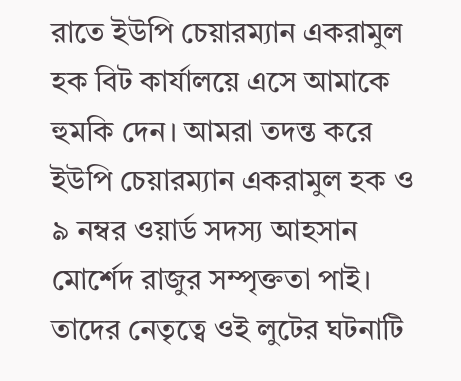রাতে ইউপি চেয়ারম্যান একরামুল হক বিট কার্যালয়ে এসে আমাকে হুমকি দেন। আমরা তদন্ত করে ইউপি চেয়ারম্যান একরামুল হক ও ৯ নম্বর ওয়ার্ড সদস্য আহসান মোর্শেদ রাজুর সম্পৃক্ততা পাই। তাদের নেতৃত্বে ওই লুটের ঘটনাটি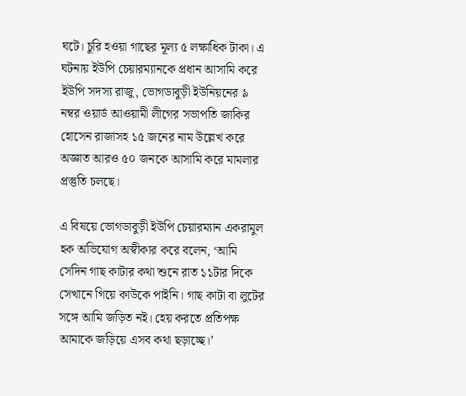ঘটে। চুরি হওয়া গাছের মূল্য ৫ লক্ষাধিক টাকা। এ ঘটনায় ইউপি চেয়ারম্যানকে প্রধান আসামি করে ইউপি সদস্য রাজু, ভোগডাবুড়ী ইউনিয়নের ৯ নম্বর ওয়ার্ড আওয়ামী লীগের সভাপতি জাকির হোসেন রাজাসহ ১৫ জনের নাম উল্লেখ করে অজ্ঞাত আরও ৫০ জনকে আসামি করে মামলার প্রস্তুতি চলছে।

এ বিষয়ে ভোগডাবুড়ী ইউপি চেয়ারম্যান একরামুল হক অভিযোগ অস্বীকার করে বলেন, ‘আমি সেদিন গাছ কাটার কথা শুনে রাত ১১টার দিকে সেখানে গিয়ে কাউকে পাইনি। গাছ কাটা বা লুটের সঙ্গে আমি জড়িত নই। হেয় করতে প্রতিপক্ষ আমাকে জড়িয়ে এসব কথা ছড়াচ্ছে।’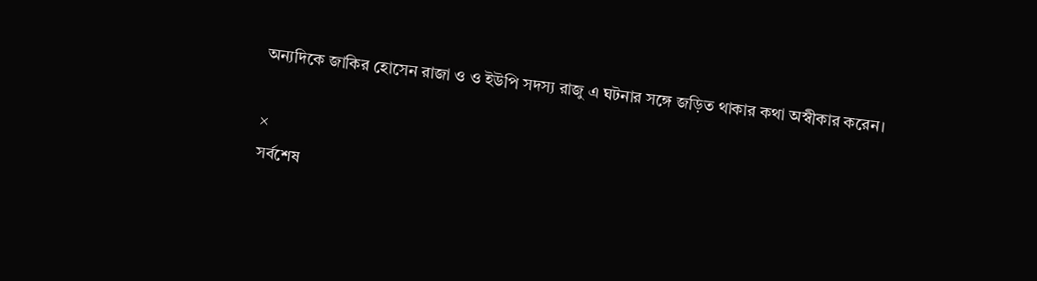অন্যদিকে জাকির হোসেন রাজা ও ও ইউপি সদস্য রাজু এ ঘটনার সঙ্গে জড়িত থাকার কথা অস্বীকার করেন।

×
সর্বশেষ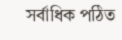সর্বাধিক পঠিত